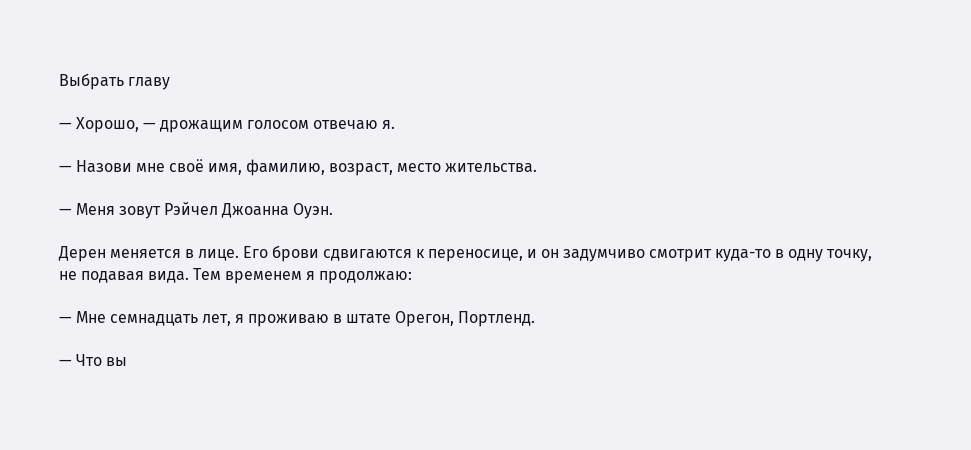Выбрать главу

— Хорошо, — дрожащим голосом отвечаю я.

— Назови мне своё имя, фамилию, возраст, место жительства.

— Меня зовут Рэйчел Джоанна Оуэн.

Дерен меняется в лице. Его брови сдвигаются к переносице, и он задумчиво смотрит куда-то в одну точку, не подавая вида. Тем временем я продолжаю:

— Мне семнадцать лет, я проживаю в штате Орегон, Портленд.

— Что вы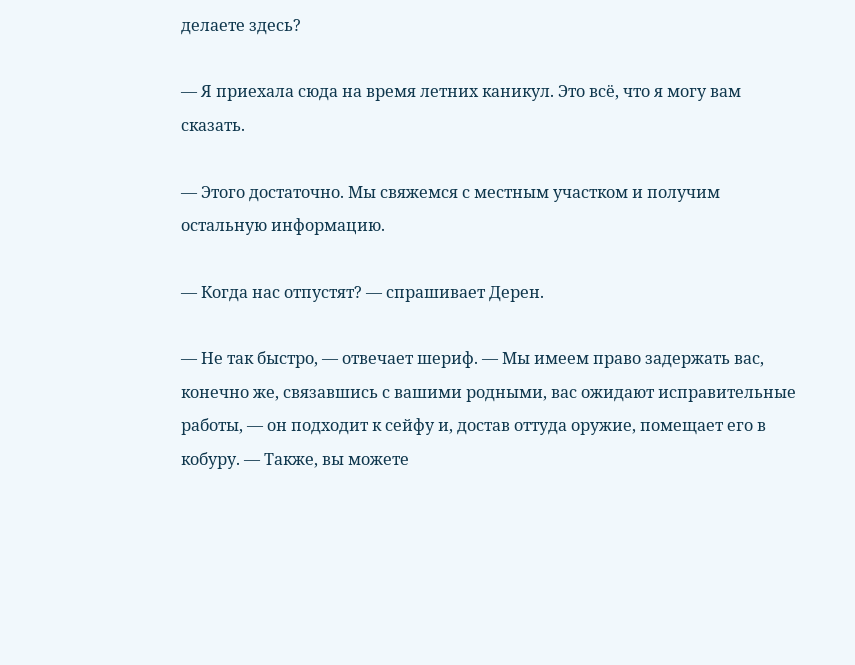делаете здесь?

— Я приехала сюда на время летних каникул. Это всё, что я могу вам сказать.

— Этого достаточно. Мы свяжемся с местным участком и получим остальную информацию.

— Когда нас отпустят? — спрашивает Дерен.

— Не так быстро, — отвечает шериф. — Мы имеем право задержать вас, конечно же, связавшись с вашими родными, вас ожидают исправительные работы, — он подходит к сейфу и, достав оттуда оружие, помещает его в кобуру. — Также, вы можете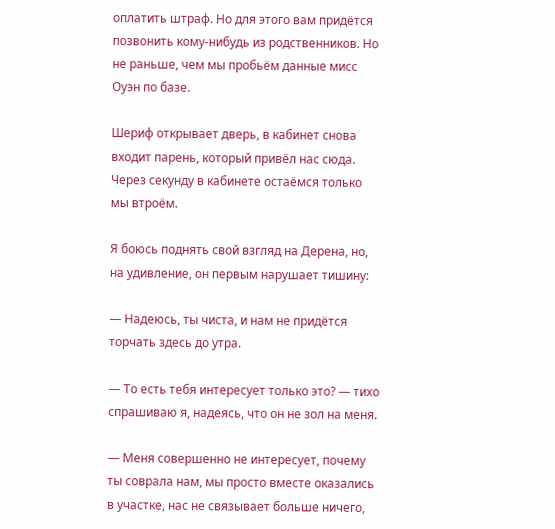оплатить штраф. Но для этого вам придётся позвонить кому-нибудь из родственников. Но не раньше, чем мы пробьём данные мисс Оуэн по базе.

Шериф открывает дверь, в кабинет снова входит парень, который привёл нас сюда. Через секунду в кабинете остаёмся только мы втроём.

Я боюсь поднять свой взгляд на Дерена, но, на удивление, он первым нарушает тишину:

— Надеюсь, ты чиста, и нам не придётся торчать здесь до утра.

— То есть тебя интересует только это? — тихо спрашиваю я, надеясь, что он не зол на меня.

— Меня совершенно не интересует, почему ты соврала нам, мы просто вместе оказались в участке, нас не связывает больше ничего,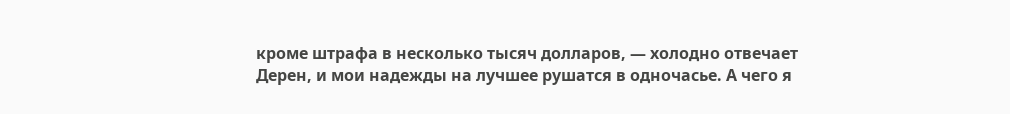кроме штрафа в несколько тысяч долларов, — холодно отвечает Дерен, и мои надежды на лучшее рушатся в одночасье. А чего я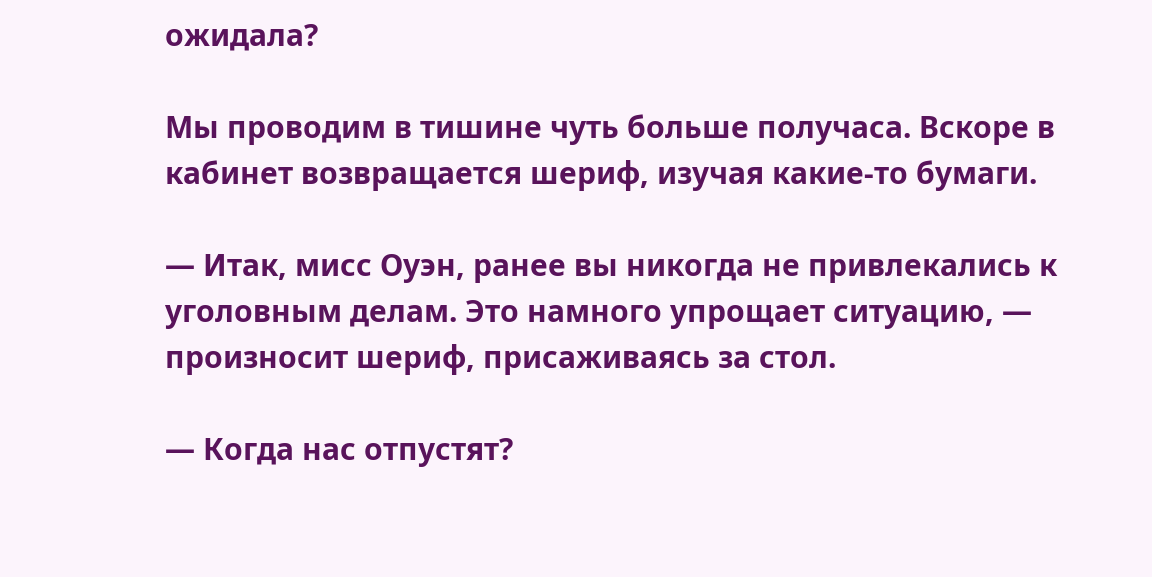ожидала?

Мы проводим в тишине чуть больше получаса. Вскоре в кабинет возвращается шериф, изучая какие-то бумаги.

— Итак, мисс Оуэн, ранее вы никогда не привлекались к уголовным делам. Это намного упрощает ситуацию, — произносит шериф, присаживаясь за стол.

— Когда нас отпустят?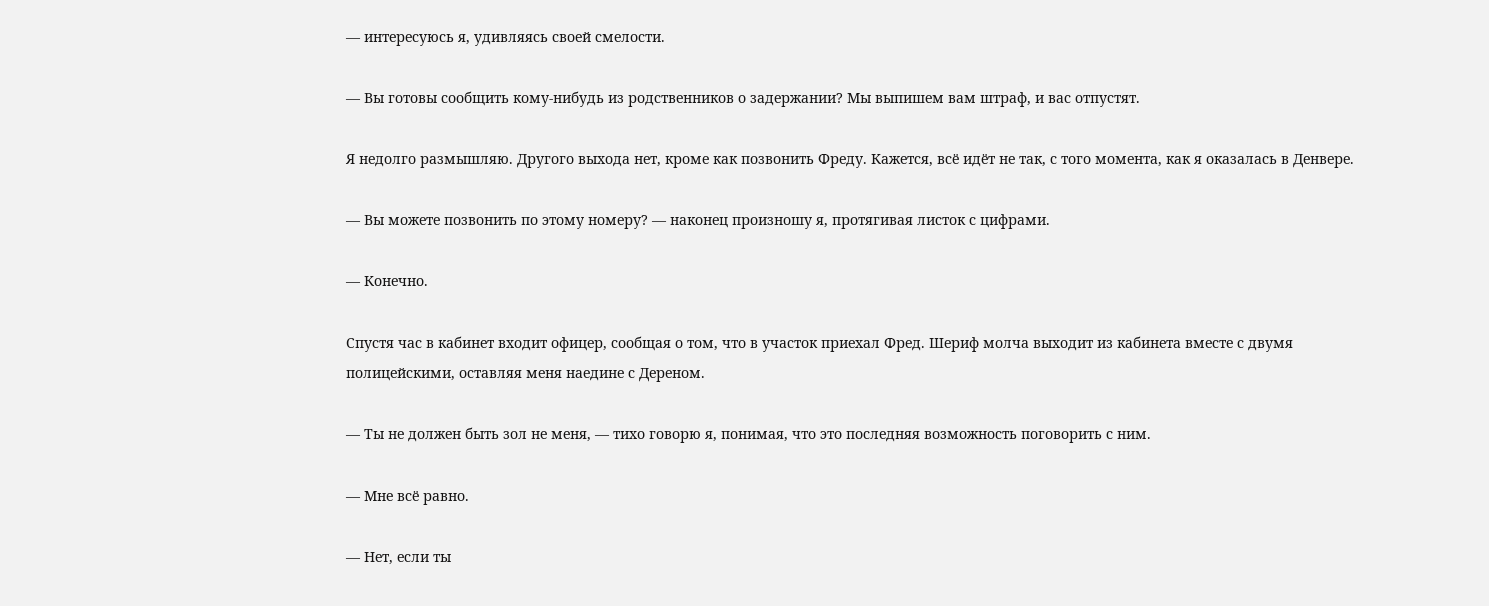— интересуюсь я, удивляясь своей смелости.

— Вы готовы сообщить кому-нибудь из родственников о задержании? Мы выпишем вам штраф, и вас отпустят.

Я недолго размышляю. Другого выхода нет, кроме как позвонить Фреду. Кажется, всё идёт не так, с того момента, как я оказалась в Денвере.

— Вы можете позвонить по этому номеру? — наконец произношу я, протягивая листок с цифрами.

— Конечно.

Спустя час в кабинет входит офицер, сообщая о том, что в участок приехал Фред. Шериф молча выходит из кабинета вместе с двумя полицейскими, оставляя меня наедине с Дереном.

— Ты не должен быть зол не меня, — тихо говорю я, понимая, что это последняя возможность поговорить с ним.

— Мне всё равно.

— Нет, если ты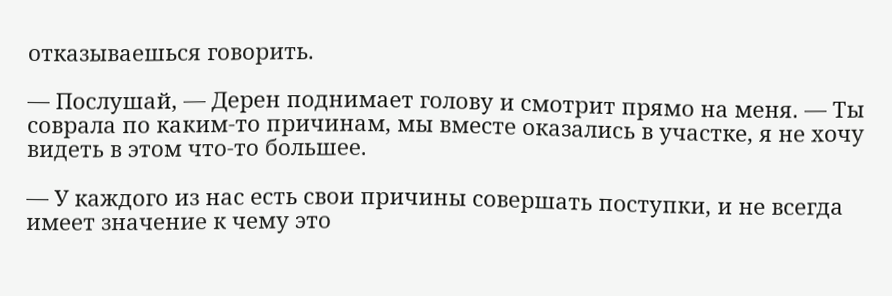отказываешься говорить.

— Послушай, — Дерен поднимает голову и смотрит прямо на меня. — Ты соврала по каким-то причинам, мы вместе оказались в участке, я не хочу видеть в этом что-то большее.

— У каждого из нас есть свои причины совершать поступки, и не всегда имеет значение к чему это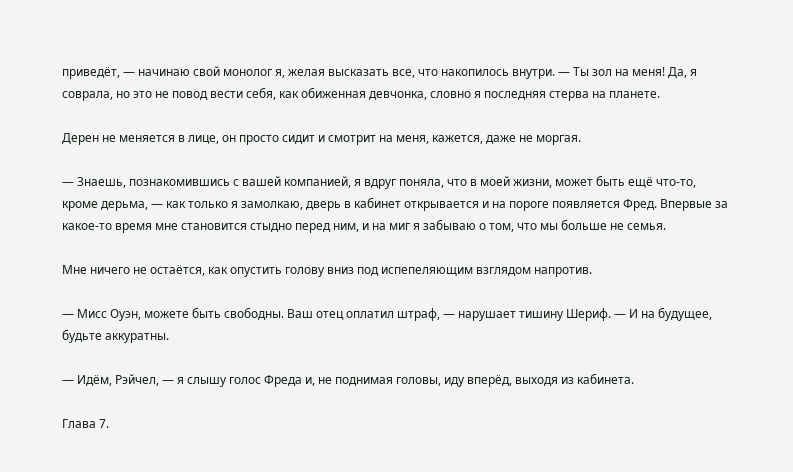приведёт, — начинаю свой монолог я, желая высказать все, что накопилось внутри. — Ты зол на меня! Да, я соврала, но это не повод вести себя, как обиженная девчонка, словно я последняя стерва на планете.

Дерен не меняется в лице, он просто сидит и смотрит на меня, кажется, даже не моргая.

— Знаешь, познакомившись с вашей компанией, я вдруг поняла, что в моей жизни, может быть ещё что-то, кроме дерьма, — как только я замолкаю, дверь в кабинет открывается и на пороге появляется Фред. Впервые за какое-то время мне становится стыдно перед ним, и на миг я забываю о том, что мы больше не семья.

Мне ничего не остаётся, как опустить голову вниз под испепеляющим взглядом напротив.

— Мисс Оуэн, можете быть свободны. Ваш отец оплатил штраф, — нарушает тишину Шериф. — И на будущее, будьте аккуратны.

— Идём, Рэйчел, — я слышу голос Фреда и, не поднимая головы, иду вперёд, выходя из кабинета.

Глава 7.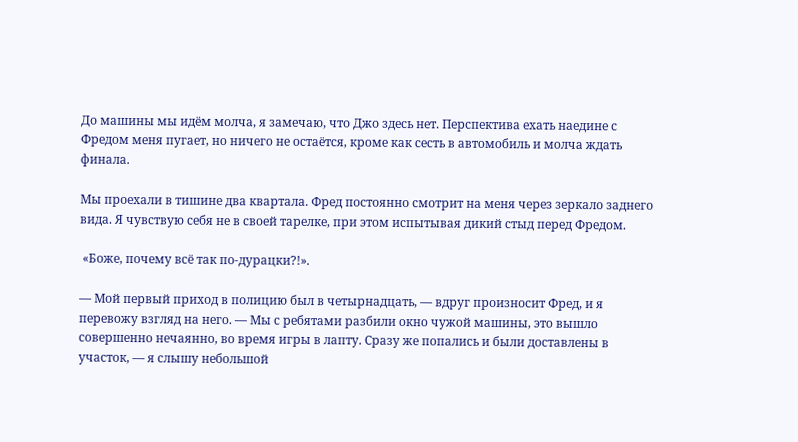До машины мы идём молча, я замечаю, что Джо здесь нет. Перспектива ехать наедине с Фредом меня пугает, но ничего не остаётся, кроме как сесть в автомобиль и молча ждать финала.

Мы проехали в тишине два квартала. Фред постоянно смотрит на меня через зеркало заднего вида. Я чувствую себя не в своей тарелке, при этом испытывая дикий стыд перед Фредом.

 «Боже, почему всё так по-дурацки?!».

— Мой первый приход в полицию был в четырнадцать, — вдруг произносит Фред, и я перевожу взгляд на него. — Мы с ребятами разбили окно чужой машины, это вышло совершенно нечаянно, во время игры в лапту. Сразу же попались и были доставлены в участок, — я слышу небольшой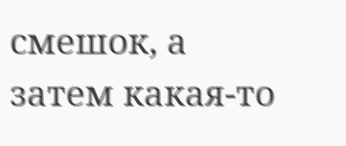смешок, а затем какая-то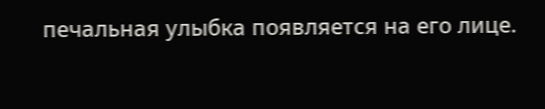печальная улыбка появляется на его лице.